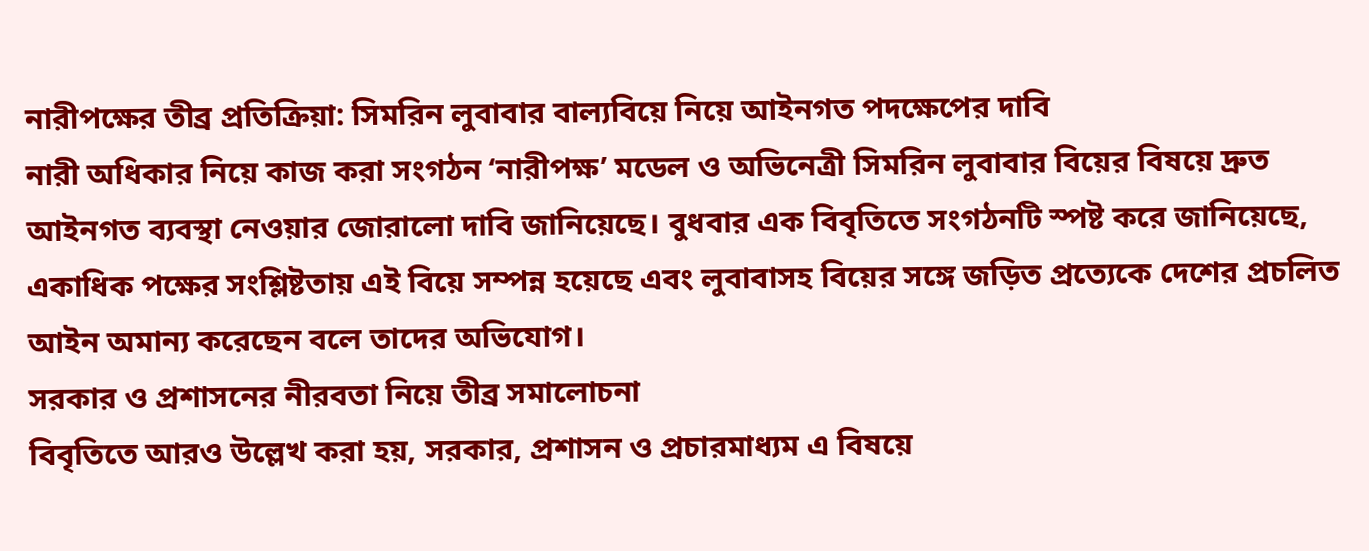নারীপক্ষের তীব্র প্রতিক্রিয়া: সিমরিন লুবাবার বাল্যবিয়ে নিয়ে আইনগত পদক্ষেপের দাবি
নারী অধিকার নিয়ে কাজ করা সংগঠন ‘নারীপক্ষ’ মডেল ও অভিনেত্রী সিমরিন লুবাবার বিয়ের বিষয়ে দ্রুত আইনগত ব্যবস্থা নেওয়ার জোরালো দাবি জানিয়েছে। বুধবার এক বিবৃতিতে সংগঠনটি স্পষ্ট করে জানিয়েছে, একাধিক পক্ষের সংশ্লিষ্টতায় এই বিয়ে সম্পন্ন হয়েছে এবং লুবাবাসহ বিয়ের সঙ্গে জড়িত প্রত্যেকে দেশের প্রচলিত আইন অমান্য করেছেন বলে তাদের অভিযোগ।
সরকার ও প্রশাসনের নীরবতা নিয়ে তীব্র সমালোচনা
বিবৃতিতে আরও উল্লেখ করা হয়, সরকার, প্রশাসন ও প্রচারমাধ্যম এ বিষয়ে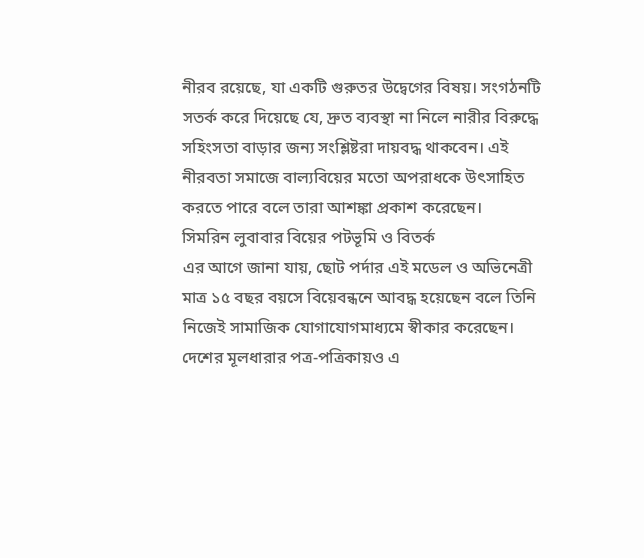নীরব রয়েছে, যা একটি গুরুতর উদ্বেগের বিষয়। সংগঠনটি সতর্ক করে দিয়েছে যে, দ্রুত ব্যবস্থা না নিলে নারীর বিরুদ্ধে সহিংসতা বাড়ার জন্য সংশ্লিষ্টরা দায়বদ্ধ থাকবেন। এই নীরবতা সমাজে বাল্যবিয়ের মতো অপরাধকে উৎসাহিত করতে পারে বলে তারা আশঙ্কা প্রকাশ করেছেন।
সিমরিন লুবাবার বিয়ের পটভূমি ও বিতর্ক
এর আগে জানা যায়, ছোট পর্দার এই মডেল ও অভিনেত্রী মাত্র ১৫ বছর বয়সে বিয়েবন্ধনে আবদ্ধ হয়েছেন বলে তিনি নিজেই সামাজিক যোগাযোগমাধ্যমে স্বীকার করেছেন। দেশের মূলধারার পত্র-পত্রিকায়ও এ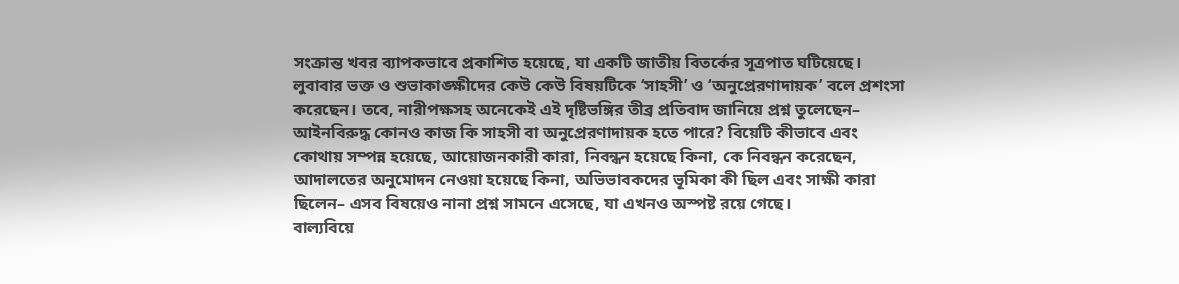সংক্রান্ত খবর ব্যাপকভাবে প্রকাশিত হয়েছে, যা একটি জাতীয় বিতর্কের সূত্রপাত ঘটিয়েছে।
লুবাবার ভক্ত ও শুভাকাঙ্ক্ষীদের কেউ কেউ বিষয়টিকে ‘সাহসী’ ও ‘অনুপ্রেরণাদায়ক’ বলে প্রশংসা করেছেন। তবে, নারীপক্ষসহ অনেকেই এই দৃষ্টিভঙ্গির তীব্র প্রতিবাদ জানিয়ে প্রশ্ন তুলেছেন– আইনবিরুদ্ধ কোনও কাজ কি সাহসী বা অনুপ্রেরণাদায়ক হতে পারে? বিয়েটি কীভাবে এবং কোথায় সম্পন্ন হয়েছে, আয়োজনকারী কারা, নিবন্ধন হয়েছে কিনা, কে নিবন্ধন করেছেন, আদালতের অনুমোদন নেওয়া হয়েছে কিনা, অভিভাবকদের ভূমিকা কী ছিল এবং সাক্ষী কারা ছিলেন– এসব বিষয়েও নানা প্রশ্ন সামনে এসেছে, যা এখনও অস্পষ্ট রয়ে গেছে।
বাল্যবিয়ে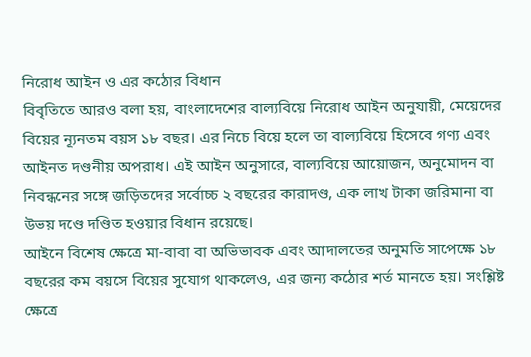নিরোধ আইন ও এর কঠোর বিধান
বিবৃতিতে আরও বলা হয়, বাংলাদেশের বাল্যবিয়ে নিরোধ আইন অনুযায়ী, মেয়েদের বিয়ের ন্যূনতম বয়স ১৮ বছর। এর নিচে বিয়ে হলে তা বাল্যবিয়ে হিসেবে গণ্য এবং আইনত দণ্ডনীয় অপরাধ। এই আইন অনুসারে, বাল্যবিয়ে আয়োজন, অনুমোদন বা নিবন্ধনের সঙ্গে জড়িতদের সর্বোচ্চ ২ বছরের কারাদণ্ড, এক লাখ টাকা জরিমানা বা উভয় দণ্ডে দণ্ডিত হওয়ার বিধান রয়েছে।
আইনে বিশেষ ক্ষেত্রে মা-বাবা বা অভিভাবক এবং আদালতের অনুমতি সাপেক্ষে ১৮ বছরের কম বয়সে বিয়ের সুযোগ থাকলেও, এর জন্য কঠোর শর্ত মানতে হয়। সংশ্লিষ্ট ক্ষেত্রে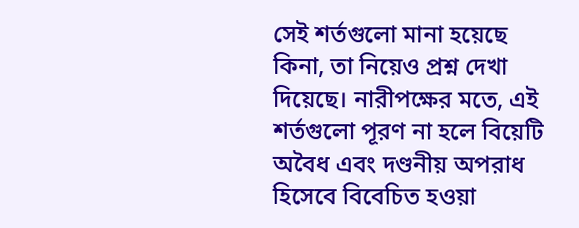সেই শর্তগুলো মানা হয়েছে কিনা, তা নিয়েও প্রশ্ন দেখা দিয়েছে। নারীপক্ষের মতে, এই শর্তগুলো পূরণ না হলে বিয়েটি অবৈধ এবং দণ্ডনীয় অপরাধ হিসেবে বিবেচিত হওয়া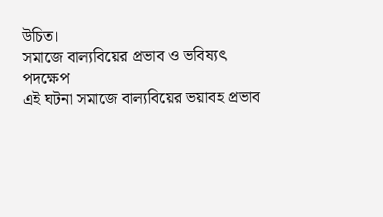উচিত।
সমাজে বাল্যবিয়ের প্রভাব ও ভবিষ্যৎ পদক্ষেপ
এই ঘটনা সমাজে বাল্যবিয়ের ভয়াবহ প্রভাব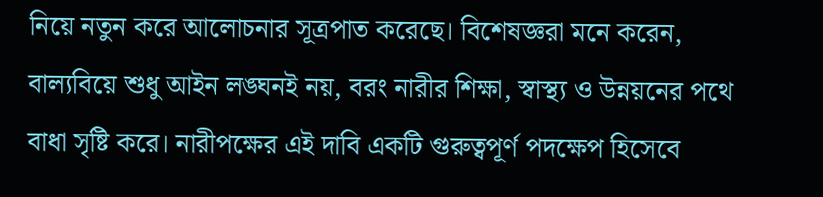নিয়ে নতুন করে আলোচনার সূত্রপাত করেছে। বিশেষজ্ঞরা মনে করেন, বাল্যবিয়ে শুধু আইন লঙ্ঘনই নয়, বরং নারীর শিক্ষা, স্বাস্থ্য ও উন্নয়নের পথে বাধা সৃষ্টি করে। নারীপক্ষের এই দাবি একটি গুরুত্বপূর্ণ পদক্ষেপ হিসেবে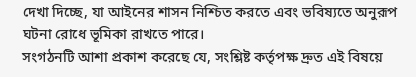দেখা দিচ্ছে, যা আইনের শাসন নিশ্চিত করতে এবং ভবিষ্যতে অনুরূপ ঘটনা রোধে ভূমিকা রাখতে পারে।
সংগঠনটি আশা প্রকাশ করেছে যে, সংশ্লিষ্ট কর্তৃপক্ষ দ্রুত এই বিষয়ে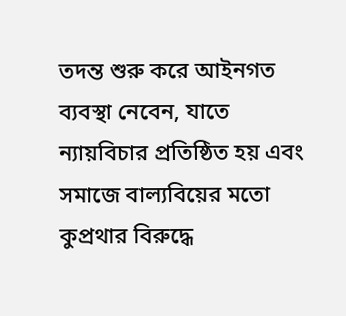তদন্ত শুরু করে আইনগত ব্যবস্থা নেবেন, যাতে ন্যায়বিচার প্রতিষ্ঠিত হয় এবং সমাজে বাল্যবিয়ের মতো কুপ্রথার বিরুদ্ধে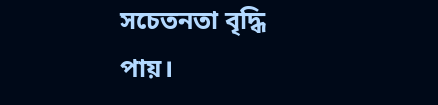সচেতনতা বৃদ্ধি পায়।